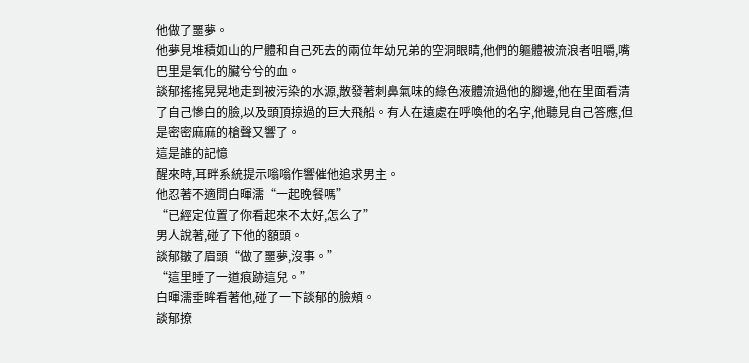他做了噩夢。
他夢見堆積如山的尸體和自己死去的兩位年幼兄弟的空洞眼睛,他們的軀體被流浪者咀嚼,嘴巴里是氧化的臟兮兮的血。
談郁搖搖晃晃地走到被污染的水源,散發著刺鼻氣味的綠色液體流過他的腳邊,他在里面看清了自己慘白的臉,以及頭頂掠過的巨大飛船。有人在遠處在呼喚他的名字,他聽見自己答應,但是密密麻麻的槍聲又響了。
這是誰的記憶
醒來時,耳畔系統提示嗡嗡作響催他追求男主。
他忍著不適問白暉濡“一起晚餐嗎”
“已經定位置了你看起來不太好,怎么了”
男人說著,碰了下他的額頭。
談郁皺了眉頭“做了噩夢,沒事。”
“這里睡了一道痕跡這兒。”
白暉濡垂眸看著他,碰了一下談郁的臉頰。
談郁撩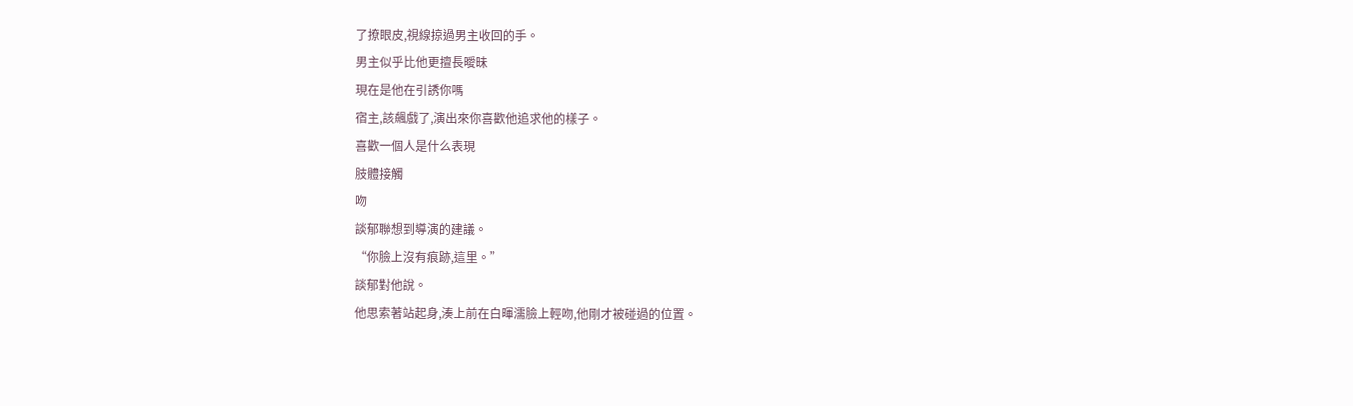了撩眼皮,視線掠過男主收回的手。
男主似乎比他更擅長曖昧
現在是他在引誘你嗎
宿主,該飆戲了,演出來你喜歡他追求他的樣子。
喜歡一個人是什么表現
肢體接觸
吻
談郁聯想到導演的建議。
“你臉上沒有痕跡,這里。”
談郁對他說。
他思索著站起身,湊上前在白暉濡臉上輕吻,他剛才被碰過的位置。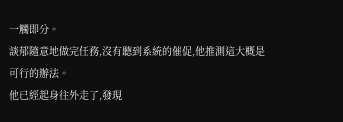一觸即分。
談郁隨意地做完任務,沒有聽到系統的催促,他推測這大概是可行的辦法。
他已經起身往外走了,發現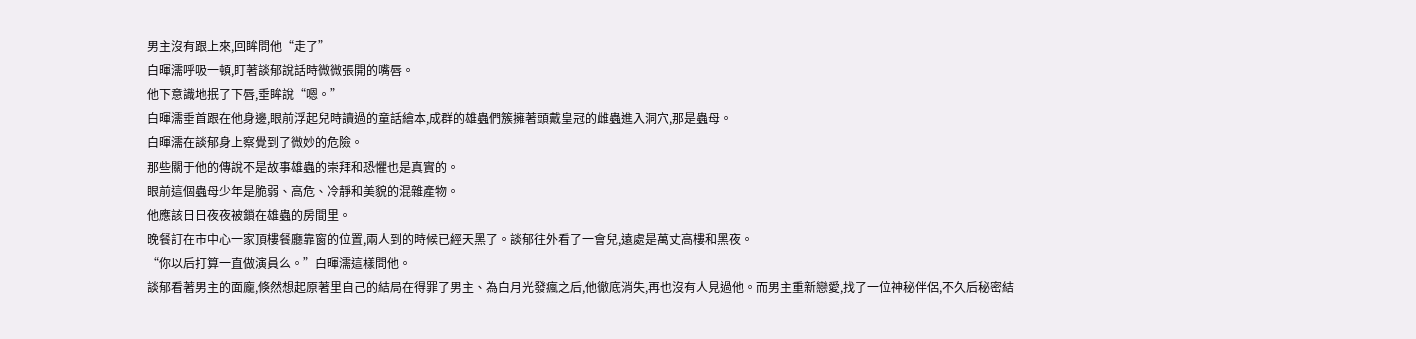男主沒有跟上來,回眸問他“走了”
白暉濡呼吸一頓,盯著談郁說話時微微張開的嘴唇。
他下意識地抿了下唇,垂眸說“嗯。”
白暉濡垂首跟在他身邊,眼前浮起兒時讀過的童話繪本,成群的雄蟲們簇擁著頭戴皇冠的雌蟲進入洞穴,那是蟲母。
白暉濡在談郁身上察覺到了微妙的危險。
那些關于他的傳說不是故事雄蟲的崇拜和恐懼也是真實的。
眼前這個蟲母少年是脆弱、高危、冷靜和美貌的混雜產物。
他應該日日夜夜被鎖在雄蟲的房間里。
晚餐訂在市中心一家頂樓餐廳靠窗的位置,兩人到的時候已經天黑了。談郁往外看了一會兒,遠處是萬丈高樓和黑夜。
“你以后打算一直做演員么。”白暉濡這樣問他。
談郁看著男主的面龐,倏然想起原著里自己的結局在得罪了男主、為白月光發瘋之后,他徹底消失,再也沒有人見過他。而男主重新戀愛,找了一位神秘伴侶,不久后秘密結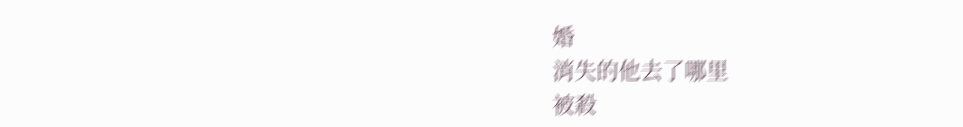婚
消失的他去了哪里
被殺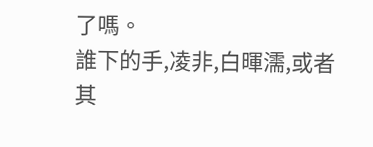了嗎。
誰下的手,凌非,白暉濡,或者其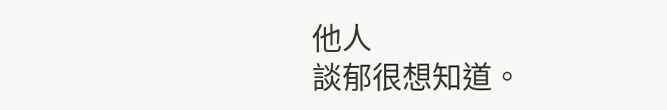他人
談郁很想知道。